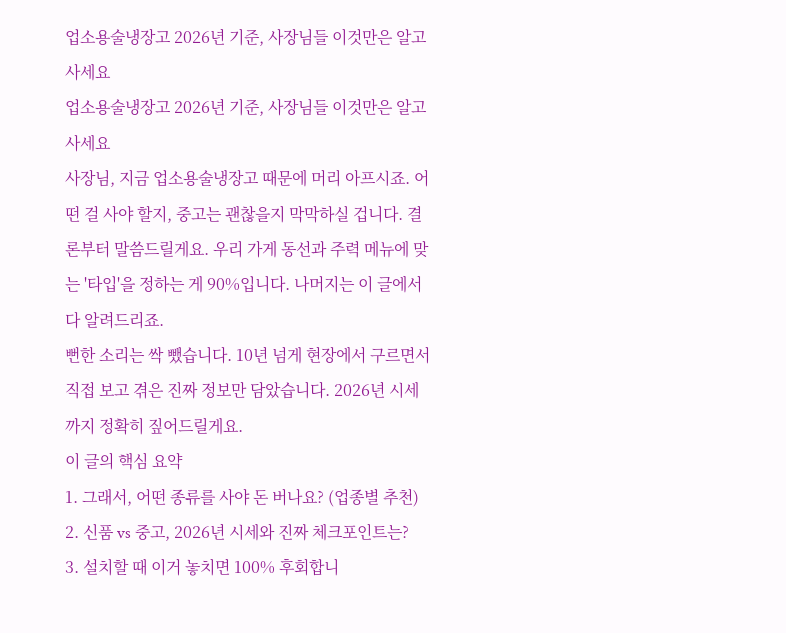업소용술냉장고 2026년 기준, 사장님들 이것만은 알고 사세요
업소용술냉장고 2026년 기준, 사장님들 이것만은 알고 사세요
사장님, 지금 업소용술냉장고 때문에 머리 아프시죠. 어떤 걸 사야 할지, 중고는 괜찮을지 막막하실 겁니다. 결론부터 말씀드릴게요. 우리 가게 동선과 주력 메뉴에 맞는 '타입'을 정하는 게 90%입니다. 나머지는 이 글에서 다 알려드리죠.
뻔한 소리는 싹 뺐습니다. 10년 넘게 현장에서 구르면서 직접 보고 겪은 진짜 정보만 담았습니다. 2026년 시세까지 정확히 짚어드릴게요.
이 글의 핵심 요약
1. 그래서, 어떤 종류를 사야 돈 버나요? (업종별 추천)
2. 신품 vs 중고, 2026년 시세와 진짜 체크포인트는?
3. 설치할 때 이거 놓치면 100% 후회합니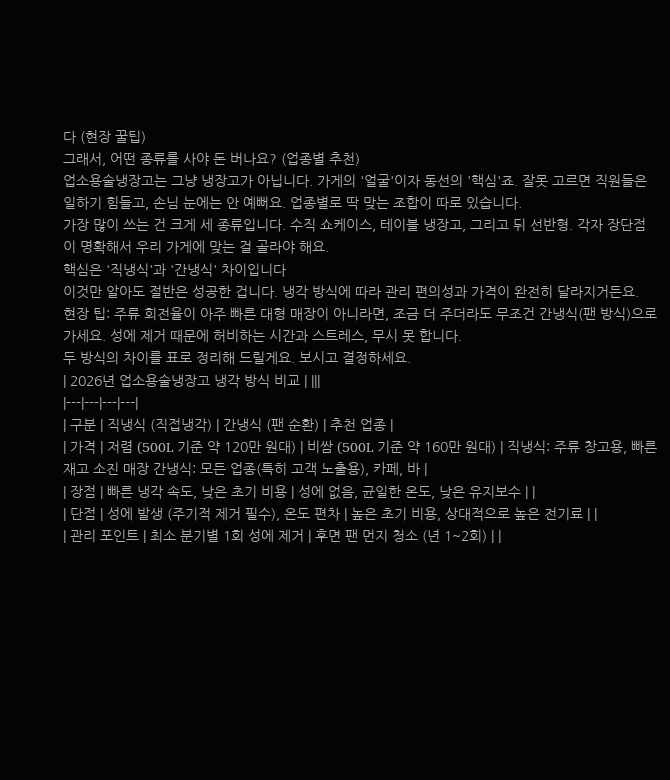다 (현장 꿀팁)
그래서, 어떤 종류를 사야 돈 버나요? (업종별 추천)
업소용술냉장고는 그냥 냉장고가 아닙니다. 가게의 '얼굴'이자 동선의 '핵심'죠. 잘못 고르면 직원들은 일하기 힘들고, 손님 눈에는 안 예뻐요. 업종별로 딱 맞는 조합이 따로 있습니다.
가장 많이 쓰는 건 크게 세 종류입니다. 수직 쇼케이스, 테이블 냉장고, 그리고 뒤 선반형. 각자 장단점이 명확해서 우리 가게에 맞는 걸 골라야 해요.
핵심은 '직냉식'과 '간냉식' 차이입니다
이것만 알아도 절반은 성공한 겁니다. 냉각 방식에 따라 관리 편의성과 가격이 완전히 달라지거든요.
현장 팁: 주류 회전율이 아주 빠른 대형 매장이 아니라면, 조금 더 주더라도 무조건 간냉식(팬 방식)으로 가세요. 성에 제거 때문에 허비하는 시간과 스트레스, 무시 못 합니다.
두 방식의 차이를 표로 정리해 드릴게요. 보시고 결정하세요.
| 2026년 업소용술냉장고 냉각 방식 비교 | |||
|---|---|---|---|
| 구분 | 직냉식 (직접냉각) | 간냉식 (팬 순환) | 추천 업종 |
| 가격 | 저렴 (500L 기준 약 120만 원대) | 비쌈 (500L 기준 약 160만 원대) | 직냉식: 주류 창고용, 빠른 재고 소진 매장 간냉식: 모든 업종(특히 고객 노출용), 카페, 바 |
| 장점 | 빠른 냉각 속도, 낮은 초기 비용 | 성에 없음, 균일한 온도, 낮은 유지보수 | |
| 단점 | 성에 발생 (주기적 제거 필수), 온도 편차 | 높은 초기 비용, 상대적으로 높은 전기료 | |
| 관리 포인트 | 최소 분기별 1회 성에 제거 | 후면 팬 먼지 청소 (년 1~2회) | |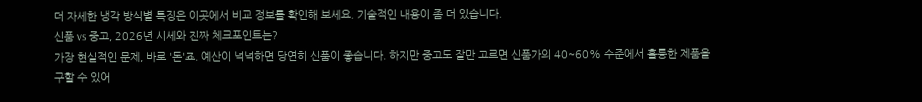더 자세한 냉각 방식별 특징은 이곳에서 비교 정보를 확인해 보세요. 기술적인 내용이 좀 더 있습니다.
신품 vs 중고, 2026년 시세와 진짜 체크포인트는?
가장 현실적인 문제, 바로 '돈'죠. 예산이 넉넉하면 당연히 신품이 좋습니다. 하지만 중고도 잘만 고르면 신품가의 40~60% 수준에서 훌륭한 제품을 구할 수 있어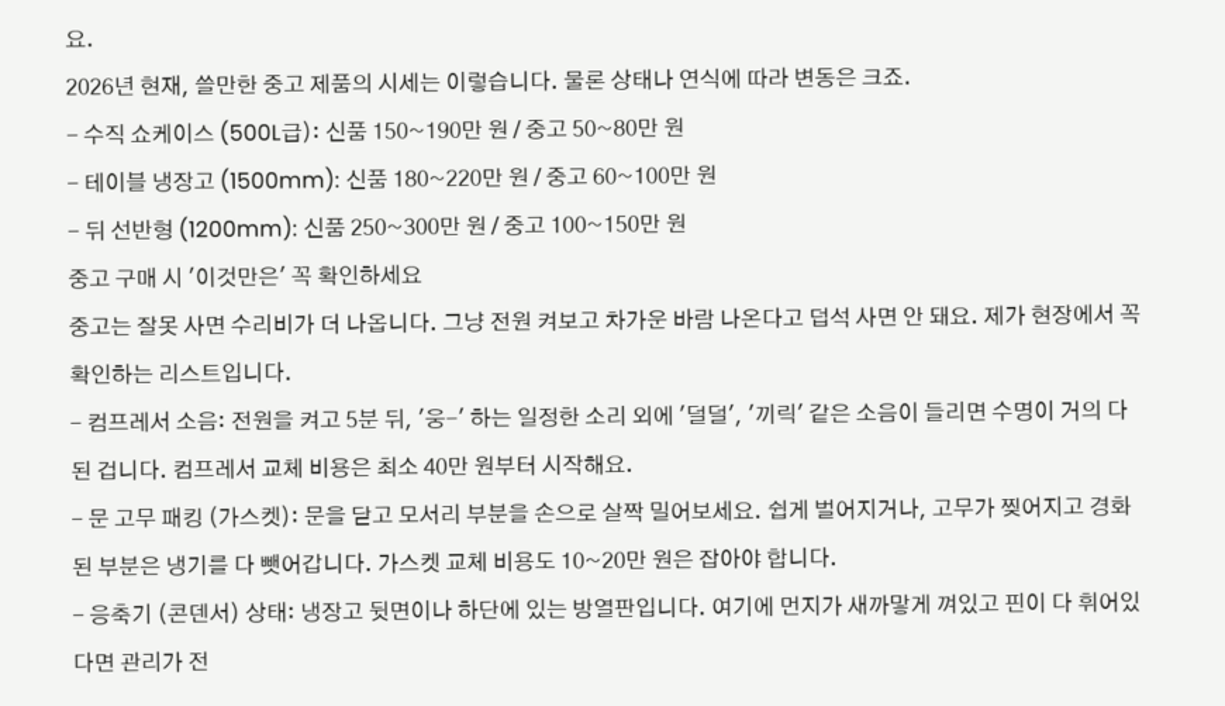요.
2026년 현재, 쓸만한 중고 제품의 시세는 이렇습니다. 물론 상태나 연식에 따라 변동은 크죠.
- 수직 쇼케이스 (500L급): 신품 150~190만 원 / 중고 50~80만 원
- 테이블 냉장고 (1500mm): 신품 180~220만 원 / 중고 60~100만 원
- 뒤 선반형 (1200mm): 신품 250~300만 원 / 중고 100~150만 원
중고 구매 시 '이것만은' 꼭 확인하세요
중고는 잘못 사면 수리비가 더 나옵니다. 그냥 전원 켜보고 차가운 바람 나온다고 덥석 사면 안 돼요. 제가 현장에서 꼭 확인하는 리스트입니다.
- 컴프레서 소음: 전원을 켜고 5분 뒤, '웅-' 하는 일정한 소리 외에 '덜덜', '끼릭' 같은 소음이 들리면 수명이 거의 다 된 겁니다. 컴프레서 교체 비용은 최소 40만 원부터 시작해요.
- 문 고무 패킹 (가스켓): 문을 닫고 모서리 부분을 손으로 살짝 밀어보세요. 쉽게 벌어지거나, 고무가 찢어지고 경화된 부분은 냉기를 다 뺏어갑니다. 가스켓 교체 비용도 10~20만 원은 잡아야 합니다.
- 응축기 (콘덴서) 상태: 냉장고 뒷면이나 하단에 있는 방열판입니다. 여기에 먼지가 새까맣게 껴있고 핀이 다 휘어있다면 관리가 전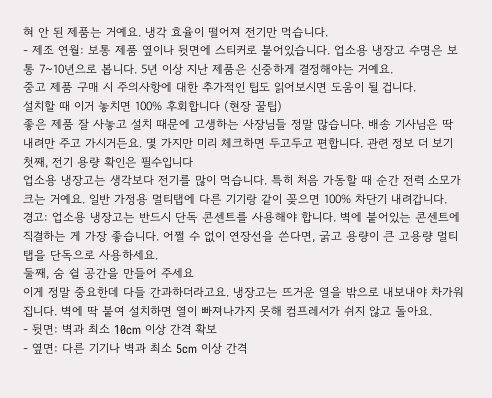혀 안 된 제품는 거예요. 냉각 효율이 떨어져 전기만 먹습니다.
- 제조 연월: 보통 제품 옆이나 뒷면에 스티커로 붙어있습니다. 업소용 냉장고 수명은 보통 7~10년으로 봅니다. 5년 이상 지난 제품은 신중하게 결정해야는 거예요.
중고 제품 구매 시 주의사항에 대한 추가적인 팁도 읽어보시면 도움이 될 겁니다.
설치할 때 이거 놓치면 100% 후회합니다 (현장 꿀팁)
좋은 제품 잘 사놓고 설치 때문에 고생하는 사장님들 정말 많습니다. 배송 기사님은 딱 내려만 주고 가시거든요. 몇 가지만 미리 체크하면 두고두고 편합니다. 관련 정보 더 보기
첫째, 전기 용량 확인은 필수입니다
업소용 냉장고는 생각보다 전기를 많이 먹습니다. 특히 처음 가동할 때 순간 전력 소모가 크는 거예요. 일반 가정용 멀티탭에 다른 기기랑 같이 꽂으면 100% 차단기 내려갑니다.
경고: 업소용 냉장고는 반드시 단독 콘센트를 사용해야 합니다. 벽에 붙어있는 콘센트에 직결하는 게 가장 좋습니다. 어쩔 수 없이 연장선을 쓴다면, 굵고 용량이 큰 고용량 멀티탭을 단독으로 사용하세요.
둘째, 숨 쉴 공간을 만들어 주세요
이게 정말 중요한데 다들 간과하더라고요. 냉장고는 뜨거운 열을 밖으로 내보내야 차가워집니다. 벽에 딱 붙여 설치하면 열이 빠져나가지 못해 컴프레서가 쉬지 않고 돌아요.
- 뒷면: 벽과 최소 10cm 이상 간격 확보
- 옆면: 다른 기기나 벽과 최소 5cm 이상 간격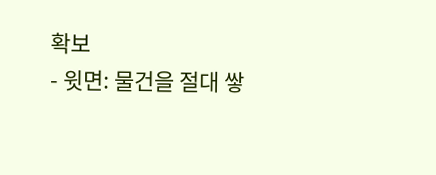확보
- 윗면: 물건을 절대 쌓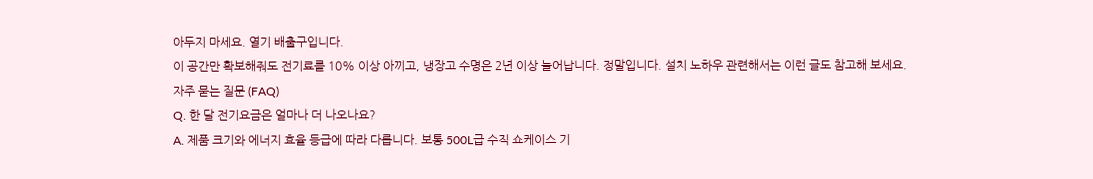아두지 마세요. 열기 배출구입니다.
이 공간만 확보해줘도 전기료를 10% 이상 아끼고, 냉장고 수명은 2년 이상 늘어납니다. 정말입니다. 설치 노하우 관련해서는 이런 글도 참고해 보세요.
자주 묻는 질문 (FAQ)
Q. 한 달 전기요금은 얼마나 더 나오나요?
A. 제품 크기와 에너지 효율 등급에 따라 다릅니다. 보통 500L급 수직 쇼케이스 기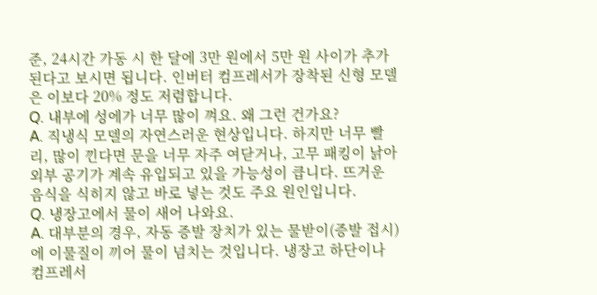준, 24시간 가동 시 한 달에 3만 원에서 5만 원 사이가 추가된다고 보시면 됩니다. 인버터 컴프레서가 장착된 신형 모델은 이보다 20% 정도 저렴합니다.
Q. 내부에 성에가 너무 많이 껴요. 왜 그런 건가요?
A. 직냉식 모델의 자연스러운 현상입니다. 하지만 너무 빨리, 많이 낀다면 문을 너무 자주 여닫거나, 고무 패킹이 낡아 외부 공기가 계속 유입되고 있을 가능성이 큽니다. 뜨거운 음식을 식히지 않고 바로 넣는 것도 주요 원인입니다.
Q. 냉장고에서 물이 새어 나와요.
A. 대부분의 경우, 자동 증발 장치가 있는 물받이(증발 접시)에 이물질이 끼어 물이 넘치는 것입니다. 냉장고 하단이나 컴프레서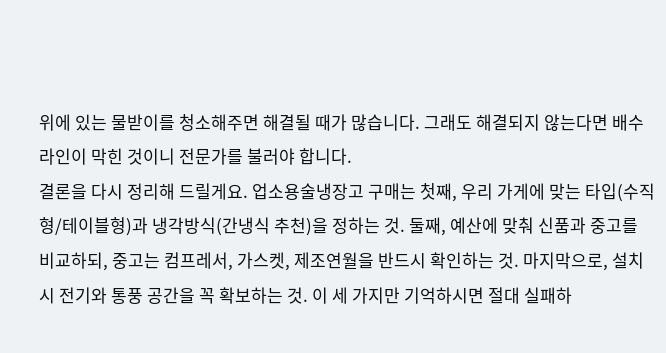위에 있는 물받이를 청소해주면 해결될 때가 많습니다. 그래도 해결되지 않는다면 배수 라인이 막힌 것이니 전문가를 불러야 합니다.
결론을 다시 정리해 드릴게요. 업소용술냉장고 구매는 첫째, 우리 가게에 맞는 타입(수직형/테이블형)과 냉각방식(간냉식 추천)을 정하는 것. 둘째, 예산에 맞춰 신품과 중고를 비교하되, 중고는 컴프레서, 가스켓, 제조연월을 반드시 확인하는 것. 마지막으로, 설치 시 전기와 통풍 공간을 꼭 확보하는 것. 이 세 가지만 기억하시면 절대 실패하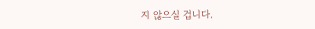지 않으실 겁니다.